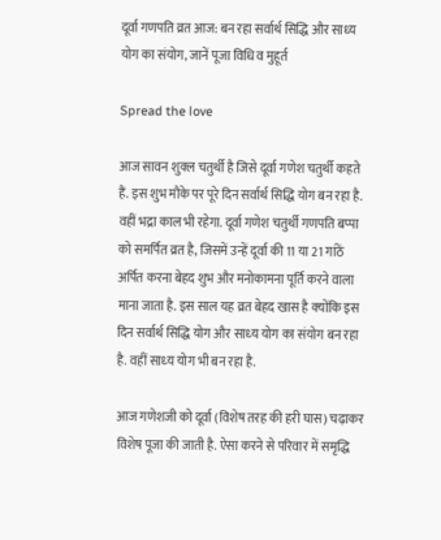दूर्वा गणपति व्रत आज: बन रहा सर्वार्थ सिद्धि और साध्‍य योग का संयोग, जानें पूजा विधि व मुहूर्त

Spread the love

आज सावन शुक्‍ल चतुर्थी है जिसे दूर्वा गणेश चतुर्थी कहते हैं. इस शुभ मौके पर पूरे दिन सर्वार्थ सिद्धि योग बन रहा है. वहीं भद्रा काल भी रहेगा. दूर्वा गणेश चतुर्थी गणपति बप्‍पा को समर्पित व्रत है, जिसमें उन्‍हें दूर्वा की 11 या 21 गांठें अर्पित करना बेहद शुभ और मनोकामना पूर्ति करने वाला माना जाता है. इस साल यह व्रत बेहद खास है क्‍योंकि इस दिन सर्वार्थ सिद्धि योग और साध्‍य योग का संयोग बन रहा है. वहीं साध्‍य योग भी बन रहा है.

आज गणेशजी को दूर्वा (विशेष तरह की हरी घास) चढ़ाकर विशेष पूजा की जाती है. ऐसा करने से परिवार में समृद्धि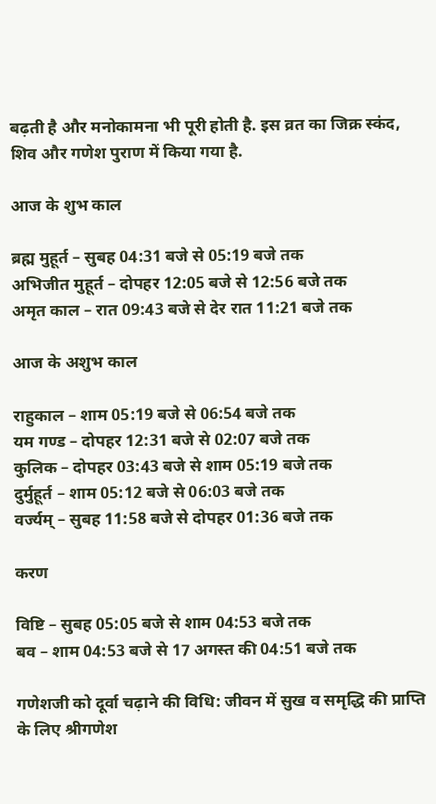बढ़ती है और मनोकामना भी पूरी होती है. इस व्रत का जिक्र स्कंद, शिव और गणेश पुराण में किया गया है.

आज के शुभ काल

ब्रह्म मुहूर्त – सुबह 04:31 बजे से 05:19 बजे तक
अभिजीत मुहूर्त – दोपहर 12:05 बजे से 12:56 बजे तक
अमृत काल – रात 09:43 बजे से देर रात 11:21 बजे तक

आज के अशुभ काल

राहुकाल – शाम 05:19 बजे से 06:54 बजे तक
यम गण्ड – दोपहर 12:31 बजे से 02:07 बजे तक
कुलिक – दोपहर 03:43 बजे से शाम 05:19 बजे तक
दुर्मुहूर्त – शाम 05:12 बजे से 06:03 बजे तक
वर्ज्यम् – सुबह 11:58 बजे से दोपहर 01:36 बजे तक

करण

विष्टि – सुबह 05:05 बजे से शाम 04:53 बजे तक
बव – शाम 04:53 बजे से 17 अगस्‍त की 04:51 बजे तक

गणेशजी को दूर्वा चढ़ाने की विधि: जीवन में सुख व समृद्धि की प्राप्ति के लिए श्रीगणेश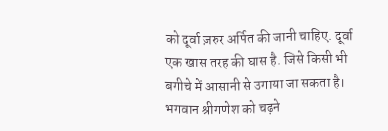को दूर्वा ज़रुर अर्पित की जानी चाहिए. दूर्वा एक खास तरह की घास है. जिसे किसी भी बगीचे में आसानी से उगाया जा सकता है। भगवान श्रीगणेश को चढ़ने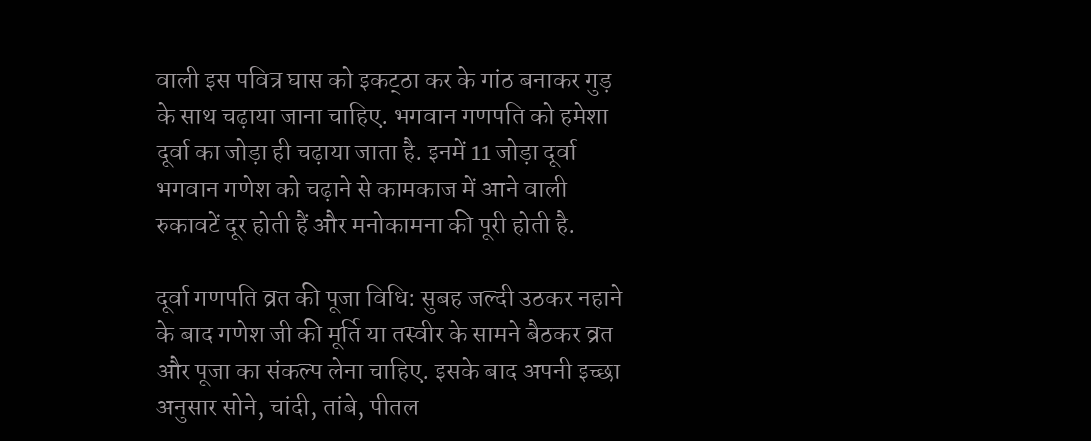वाली इस पवित्र घास को इकट्‌ठा कर के गांठ बनाकर गुड़ के साथ चढ़ाया जाना चाहिए. भगवान गणपति को हमेशा दूर्वा का जोड़ा ही चढ़ाया जाता है. इनमें 11 जोड़ा दूर्वा भगवान गणेश को चढ़ाने से कामकाज में आने वाली रुकावटें दूर होती हैं और मनोकामना की पूरी होती है.

दूर्वा गणपति व्रत की पूजा विधि: सुबह जल्दी उठकर नहाने के बाद गणेश जी की मूर्ति या तस्वीर के सामने बैठकर व्रत और पूजा का संकल्प लेना चाहिए. इसके बाद अपनी इच्छा अनुसार सोने, चांदी, तांबे, पीतल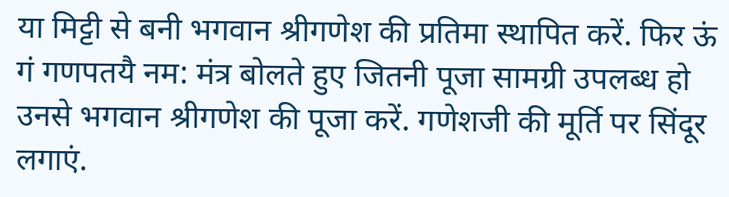या मिट्टी से बनी भगवान श्रीगणेश की प्रतिमा स्थापित करें. फिर ऊं गं गणपतयै नम: मंत्र बोलते हुए जितनी पूजा सामग्री उपलब्ध हो उनसे भगवान श्रीगणेश की पूजा करें. गणेशजी की मूर्ति पर सिंदूर लगाएं.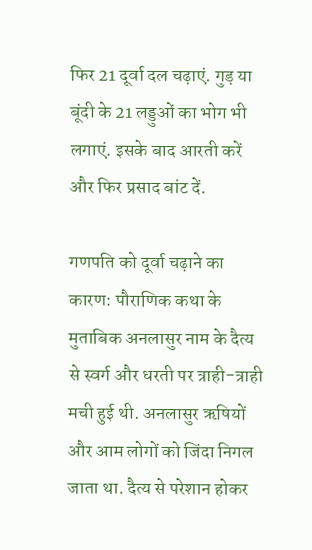फिर 21 दूर्वा दल चढ़ाएं. गुड़ या बूंदी के 21 लड्डुओं का भोग भी लगाएं. इसके बाद आरती करें और फिर प्रसाद बांट दें.

गणपति को दूर्वा चढ़ाने का कारण: पौराणिक कथा के मुताबिक अनलासुर नाम के दैत्य से स्वर्ग और धरती पर त्राही-त्राही मची हुई थी. अनलासुर ऋषियों और आम लोगों को जिंदा निगल जाता था. दैत्य से परेशान होकर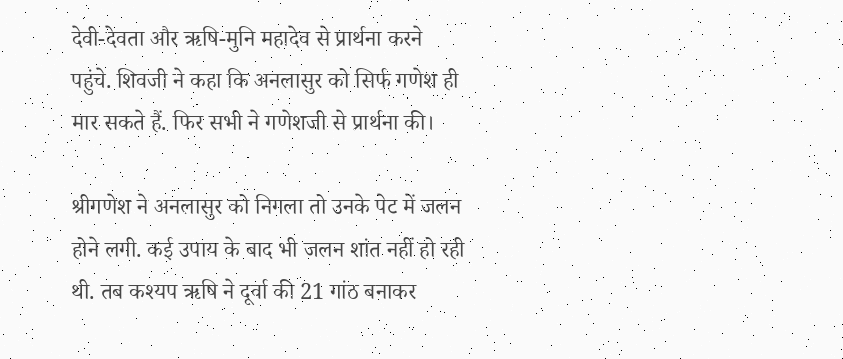देवी-देवता और ऋषि-मुनि महादेव से प्रार्थना करने पहुंचे. शिवजी ने कहा कि अनलासुर को सिर्फ गणेश ही मार सकते हैं. फिर सभी ने गणेशजी से प्रार्थना की।

श्रीगणेश ने अनलासुर को निगला तो उनके पेट में जलन होने लगी. कई उपाय के बाद भी जलन शांत नहीं हो रही थी. तब कश्यप ऋषि ने दूर्वा की 21 गांठ बनाकर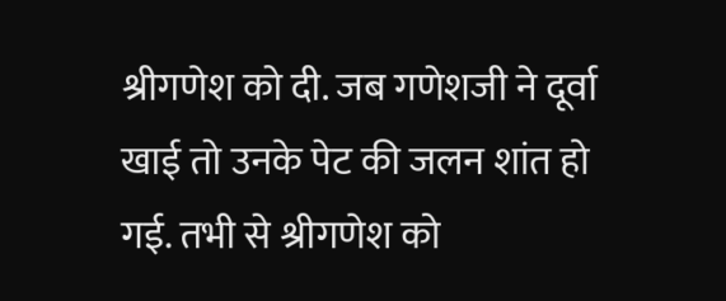श्रीगणेश को दी. जब गणेशजी ने दूर्वा खाई तो उनके पेट की जलन शांत हो गई. तभी से श्रीगणेश को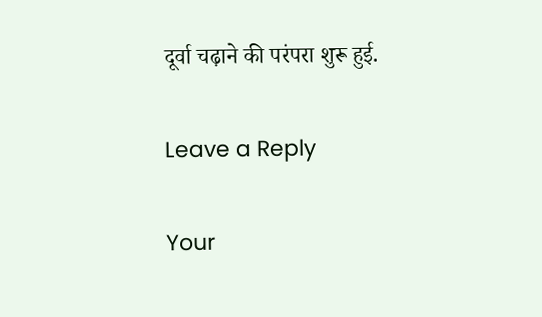दूर्वा चढ़ाने की परंपरा शुरू हुई.

Leave a Reply

Your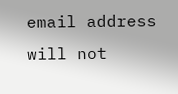email address will not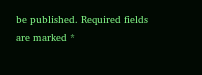be published. Required fields are marked *